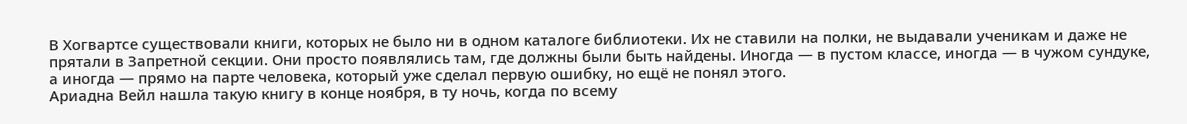В Хогвартсе существовали книги, которых не было ни в одном каталоге библиотеки. Их не ставили на полки, не выдавали ученикам и даже не прятали в Запретной секции. Они просто появлялись там, где должны были быть найдены. Иногда — в пустом классе, иногда — в чужом сундуке, а иногда — прямо на парте человека, который уже сделал первую ошибку, но ещё не понял этого.
Ариадна Вейл нашла такую книгу в конце ноября, в ту ночь, когда по всему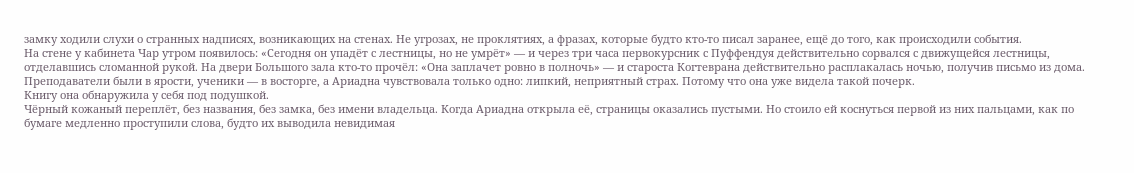замку ходили слухи о странных надписях, возникающих на стенах. Не угрозах, не проклятиях, а фразах, которые будто кто-то писал заранее, ещё до того, как происходили события.
На стене у кабинета Чар утром появилось: «Сегодня он упадёт с лестницы, но не умрёт» — и через три часа первокурсник с Пуффендуя действительно сорвался с движущейся лестницы, отделавшись сломанной рукой. На двери Большого зала кто-то прочёл: «Она заплачет ровно в полночь» — и староста Когтеврана действительно расплакалась ночью, получив письмо из дома.
Преподаватели были в ярости, ученики — в восторге, а Ариадна чувствовала только одно: липкий, неприятный страх. Потому что она уже видела такой почерк.
Книгу она обнаружила у себя под подушкой.
Чёрный кожаный переплёт, без названия, без замка, без имени владельца. Когда Ариадна открыла её, страницы оказались пустыми. Но стоило ей коснуться первой из них пальцами, как по бумаге медленно проступили слова, будто их выводила невидимая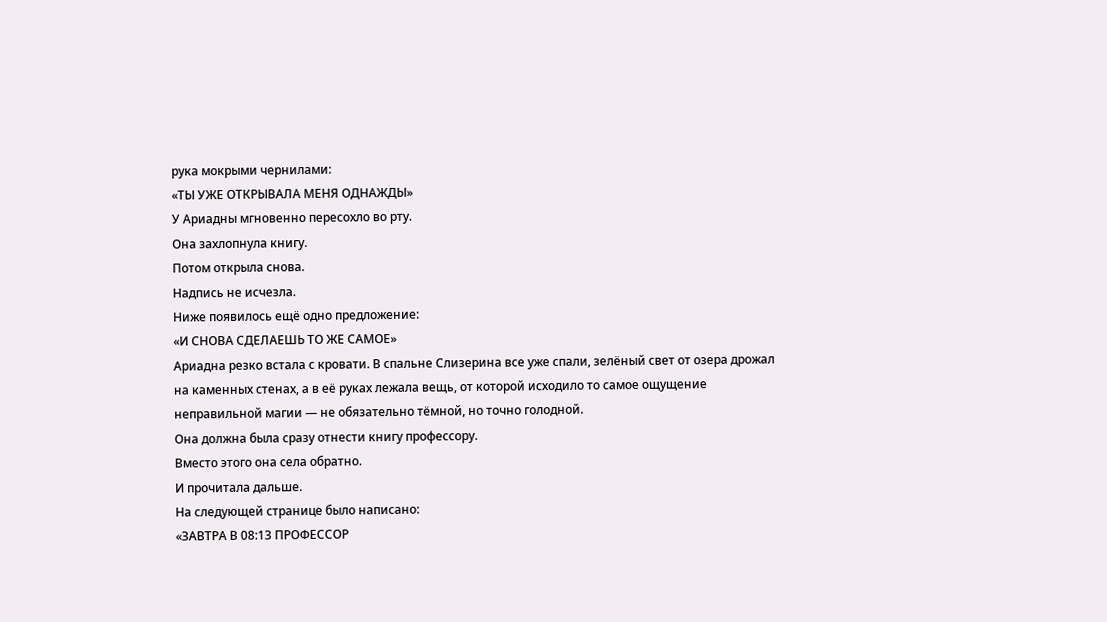рука мокрыми чернилами:
«ТЫ УЖЕ ОТКРЫВАЛА МЕНЯ ОДНАЖДЫ»
У Ариадны мгновенно пересохло во рту.
Она захлопнула книгу.
Потом открыла снова.
Надпись не исчезла.
Ниже появилось ещё одно предложение:
«И СНОВА СДЕЛАЕШЬ ТО ЖЕ САМОЕ»
Ариадна резко встала с кровати. В спальне Слизерина все уже спали, зелёный свет от озера дрожал на каменных стенах, а в её руках лежала вещь, от которой исходило то самое ощущение неправильной магии — не обязательно тёмной, но точно голодной.
Она должна была сразу отнести книгу профессору.
Вместо этого она села обратно.
И прочитала дальше.
На следующей странице было написано:
«ЗАВТРА В 08:13 ПРОФЕССОР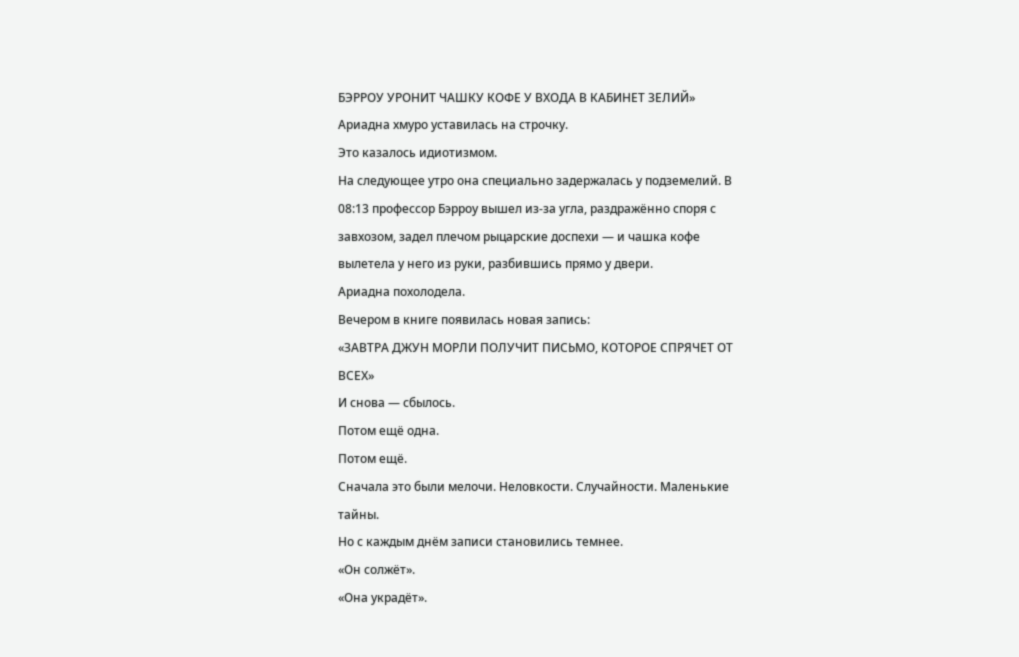БЭРРОУ УРОНИТ ЧАШКУ КОФЕ У ВХОДА В КАБИНЕТ ЗЕЛИЙ»
Ариадна хмуро уставилась на строчку.
Это казалось идиотизмом.
На следующее утро она специально задержалась у подземелий. В 08:13 профессор Бэрроу вышел из-за угла, раздражённо споря с завхозом, задел плечом рыцарские доспехи — и чашка кофе вылетела у него из руки, разбившись прямо у двери.
Ариадна похолодела.
Вечером в книге появилась новая запись:
«ЗАВТРА ДЖУН МОРЛИ ПОЛУЧИТ ПИСЬМО, КОТОРОЕ СПРЯЧЕТ ОТ ВСЕХ»
И снова — сбылось.
Потом ещё одна.
Потом ещё.
Сначала это были мелочи. Неловкости. Случайности. Маленькие тайны.
Но с каждым днём записи становились темнее.
«Он солжёт».
«Она украдёт».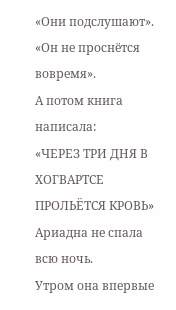«Они подслушают».
«Он не проснётся вовремя».
А потом книга написала:
«ЧЕРЕЗ ТРИ ДНЯ В ХОГВАРТСЕ ПРОЛЬЁТСЯ КРОВЬ»
Ариадна не спала всю ночь.
Утром она впервые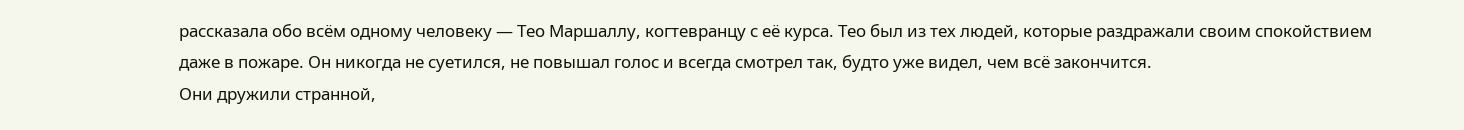рассказала обо всём одному человеку — Тео Маршаллу, когтевранцу с её курса. Тео был из тех людей, которые раздражали своим спокойствием даже в пожаре. Он никогда не суетился, не повышал голос и всегда смотрел так, будто уже видел, чем всё закончится.
Они дружили странной,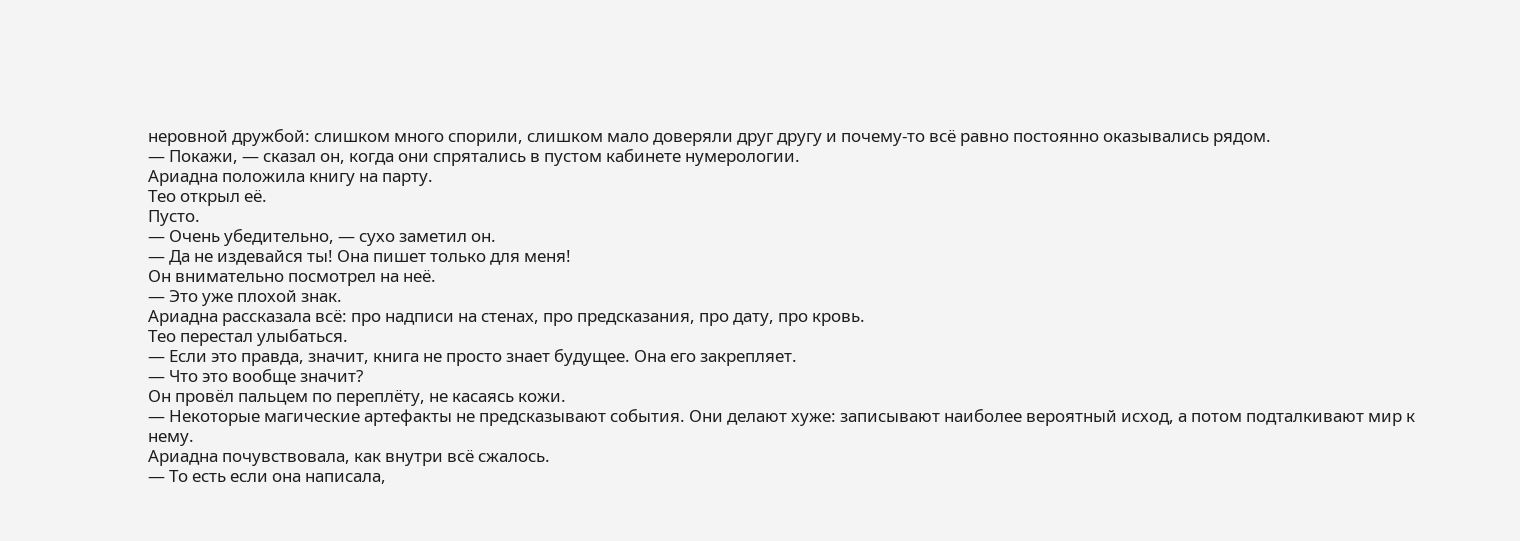неровной дружбой: слишком много спорили, слишком мало доверяли друг другу и почему-то всё равно постоянно оказывались рядом.
— Покажи, — сказал он, когда они спрятались в пустом кабинете нумерологии.
Ариадна положила книгу на парту.
Тео открыл её.
Пусто.
— Очень убедительно, — сухо заметил он.
— Да не издевайся ты! Она пишет только для меня!
Он внимательно посмотрел на неё.
— Это уже плохой знак.
Ариадна рассказала всё: про надписи на стенах, про предсказания, про дату, про кровь.
Тео перестал улыбаться.
— Если это правда, значит, книга не просто знает будущее. Она его закрепляет.
— Что это вообще значит?
Он провёл пальцем по переплёту, не касаясь кожи.
— Некоторые магические артефакты не предсказывают события. Они делают хуже: записывают наиболее вероятный исход, а потом подталкивают мир к нему.
Ариадна почувствовала, как внутри всё сжалось.
— То есть если она написала,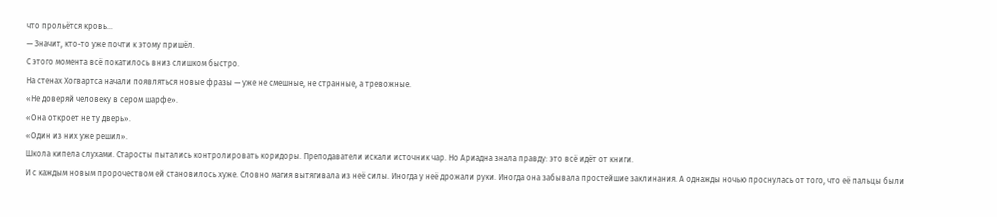что прольётся кровь…
— Значит, кто-то уже почти к этому пришёл.
С этого момента всё покатилось вниз слишком быстро.
На стенах Хогвартса начали появляться новые фразы — уже не смешные, не странные, а тревожные.
«Не доверяй человеку в сером шарфе».
«Она откроет не ту дверь».
«Один из них уже решил».
Школа кипела слухами. Старосты пытались контролировать коридоры. Преподаватели искали источник чар. Но Ариадна знала правду: это всё идёт от книги.
И с каждым новым пророчеством ей становилось хуже. Словно магия вытягивала из неё силы. Иногда у неё дрожали руки. Иногда она забывала простейшие заклинания. А однажды ночью проснулась от того, что её пальцы были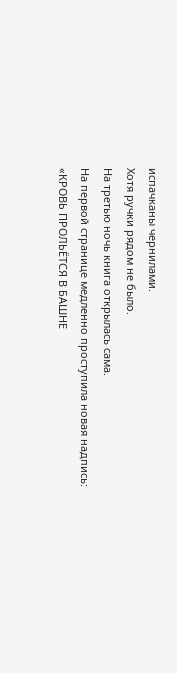испачканы чернилами.
Хотя ручки рядом не было.
На третью ночь книга открылась сама.
На первой странице медленно проступила новая надпись:
«КРОВЬ ПРОЛЬЁТСЯ В БАШНЕ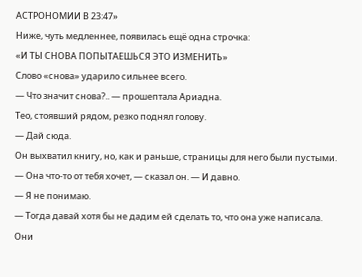АСТРОНОМИИ В 23:47»
Ниже, чуть медленнее, появилась ещё одна строчка:
«И ТЫ СНОВА ПОПЫТАЕШЬСЯ ЭТО ИЗМЕНИТЬ»
Слово «снова» ударило сильнее всего.
— Что значит снова?.. — прошептала Ариадна.
Тео, стоявший рядом, резко поднял голову.
— Дай сюда.
Он выхватил книгу, но, как и раньше, страницы для него были пустыми.
— Она что-то от тебя хочет, — сказал он. — И давно.
— Я не понимаю.
— Тогда давай хотя бы не дадим ей сделать то, что она уже написала.
Они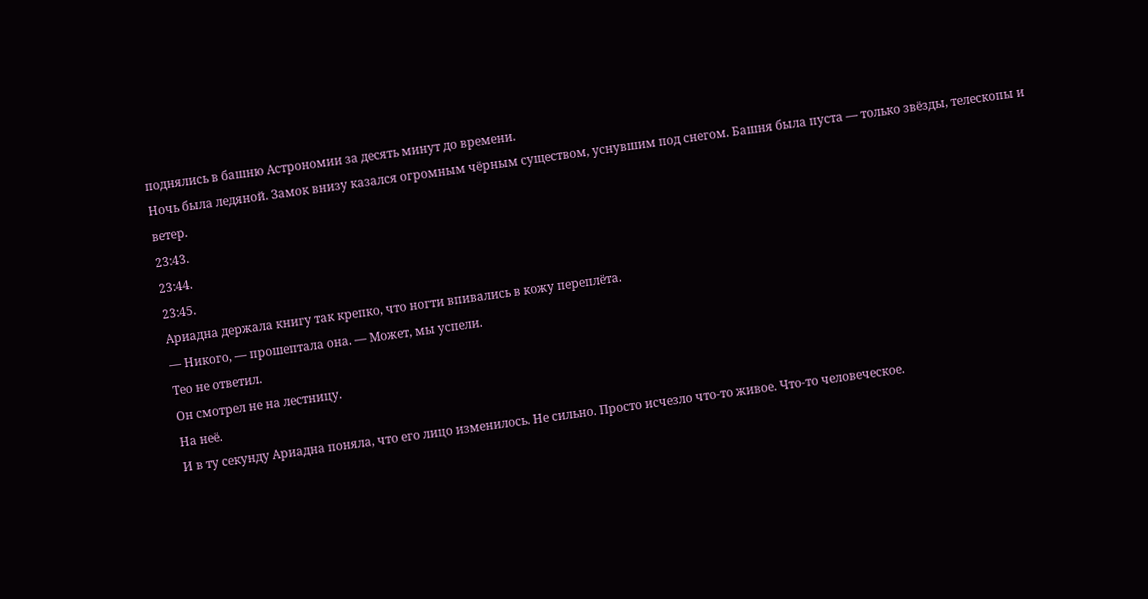поднялись в башню Астрономии за десять минут до времени.
Ночь была ледяной. Замок внизу казался огромным чёрным существом, уснувшим под снегом. Башня была пуста — только звёзды, телескопы и ветер.
23:43.
23:44.
23:45.
Ариадна держала книгу так крепко, что ногти впивались в кожу переплёта.
— Никого, — прошептала она. — Может, мы успели.
Тео не ответил.
Он смотрел не на лестницу.
На неё.
И в ту секунду Ариадна поняла, что его лицо изменилось. Не сильно. Просто исчезло что-то живое. Что-то человеческое.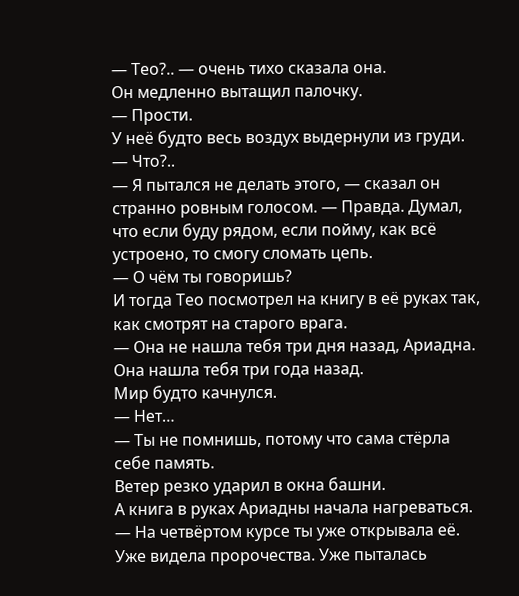— Тео?.. — очень тихо сказала она.
Он медленно вытащил палочку.
— Прости.
У неё будто весь воздух выдернули из груди.
— Что?..
— Я пытался не делать этого, — сказал он странно ровным голосом. — Правда. Думал, что если буду рядом, если пойму, как всё устроено, то смогу сломать цепь.
— О чём ты говоришь?
И тогда Тео посмотрел на книгу в её руках так, как смотрят на старого врага.
— Она не нашла тебя три дня назад, Ариадна. Она нашла тебя три года назад.
Мир будто качнулся.
— Нет…
— Ты не помнишь, потому что сама стёрла себе память.
Ветер резко ударил в окна башни.
А книга в руках Ариадны начала нагреваться.
— На четвёртом курсе ты уже открывала её. Уже видела пророчества. Уже пыталась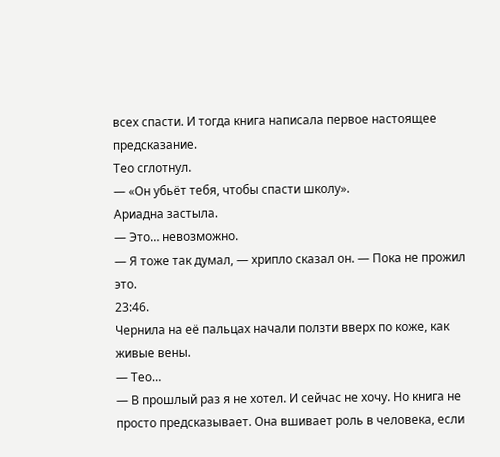всех спасти. И тогда книга написала первое настоящее предсказание.
Тео сглотнул.
— «Он убьёт тебя, чтобы спасти школу».
Ариадна застыла.
— Это… невозможно.
— Я тоже так думал, — хрипло сказал он. — Пока не прожил это.
23:46.
Чернила на её пальцах начали ползти вверх по коже, как живые вены.
— Тео…
— В прошлый раз я не хотел. И сейчас не хочу. Но книга не просто предсказывает. Она вшивает роль в человека, если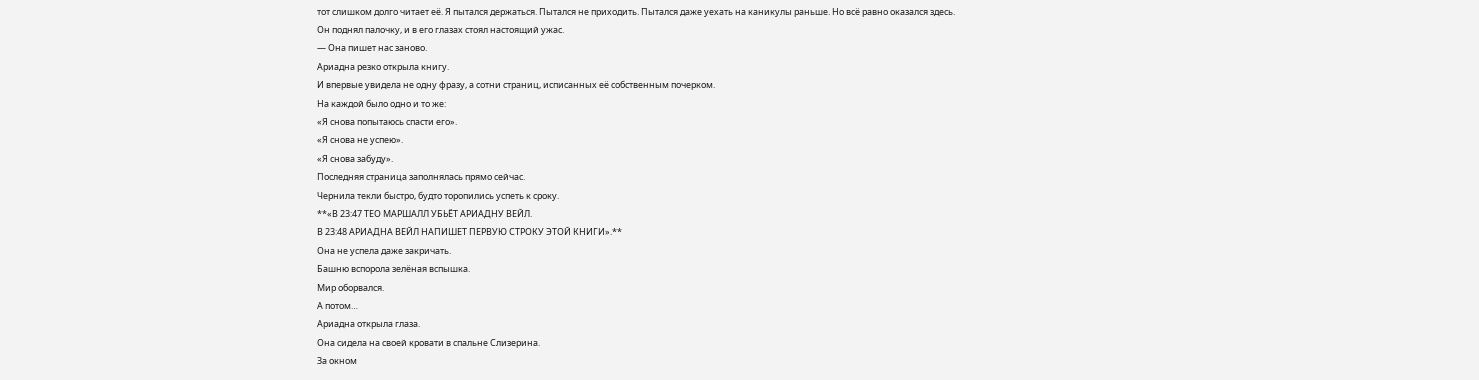тот слишком долго читает её. Я пытался держаться. Пытался не приходить. Пытался даже уехать на каникулы раньше. Но всё равно оказался здесь.
Он поднял палочку, и в его глазах стоял настоящий ужас.
— Она пишет нас заново.
Ариадна резко открыла книгу.
И впервые увидела не одну фразу, а сотни страниц, исписанных её собственным почерком.
На каждой было одно и то же:
«Я снова попытаюсь спасти его».
«Я снова не успею».
«Я снова забуду».
Последняя страница заполнялась прямо сейчас.
Чернила текли быстро, будто торопились успеть к сроку.
**«В 23:47 ТЕО МАРШАЛЛ УБЬЁТ АРИАДНУ ВЕЙЛ.
В 23:48 АРИАДНА ВЕЙЛ НАПИШЕТ ПЕРВУЮ СТРОКУ ЭТОЙ КНИГИ».**
Она не успела даже закричать.
Башню вспорола зелёная вспышка.
Мир оборвался.
А потом…
Ариадна открыла глаза.
Она сидела на своей кровати в спальне Слизерина.
За окном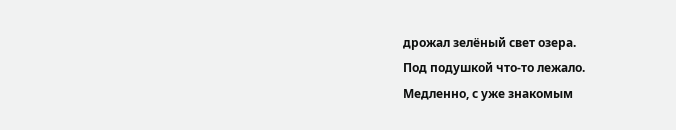дрожал зелёный свет озера.
Под подушкой что-то лежало.
Медленно, с уже знакомым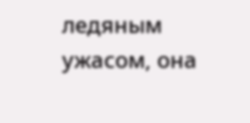ледяным ужасом, она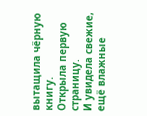вытащила чёрную книгу.
Открыла первую страницу.
И увидела свежие, ещё влажные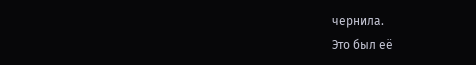чернила.
Это был её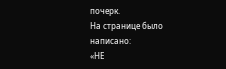почерк.
На странице было написано:
«НЕ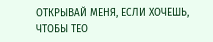ОТКРЫВАЙ МЕНЯ, ЕСЛИ ХОЧЕШЬ, ЧТОБЫ ТЕО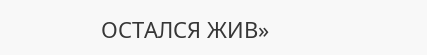ОСТАЛСЯ ЖИВ»